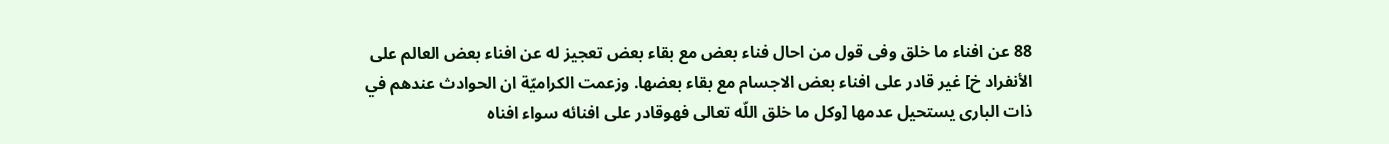88 عن افناء ما خلق وفى قول من احال فناء بعض مع بقاء بعض تعجيز له عن افناء بعض العالم على الأنفراد خ] غير قادر على افناء بعض الاجسام مع بقاء بعضها. وزعمت الكراميّة ان الحوادث عندهم في ذات البارى يستحيل عدمها [وكل ما خلق اللّه تعالى فهوقادر على افنائه سواء افناه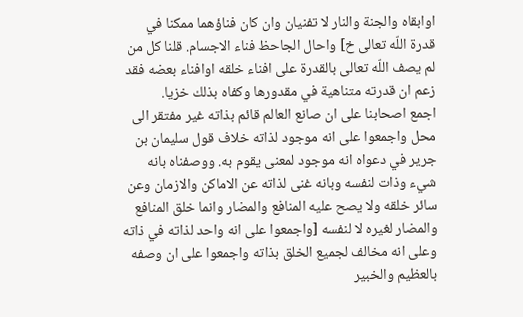اوابقاه والجنة والنار لا تفنيان وان كان فناؤهما ممكنا في قدرة اللّه تعالى خ] واحال الجاحظ فناء الاجسام. قلنا كل من لم يصف اللّه تعالى بالقدرة على افناء خلقه اوافناء بعضه فقد زعم ان قدرته متناهية في مقدورها وكفاه بذلك خزيا.
اجمع اصحابنا على ان صانع العالم قائم بذاته غير مفتقر الى محل واجمعوا على انه موجود لذاته خلاف قول سليمان بن جرير في دعواه انه موجود لمعنى يقوم به. ووصفناه بانه شيء وذات لنفسه وبانه غنى لذاته عن الاماكن والازمان وعن سائر خلقه ولا يصح عليه المنافع والمضار وانما خلق المنافع والمضار لغيره لا لنفسه [واجمعوا على انه واحد لذاته في ذاته وعلى انه مخالف لجميع الخلق بذاته واجمعوا على ان وصفه بالعظيم والخبير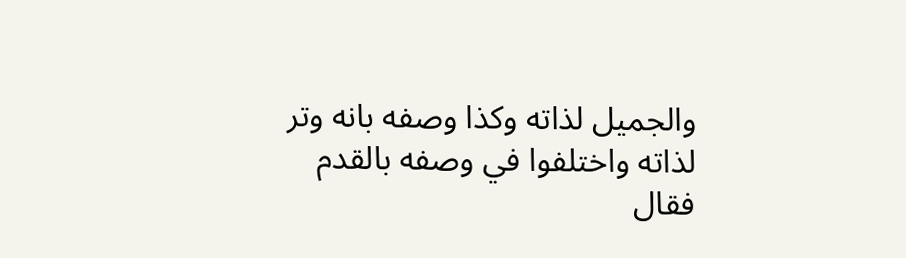والجميل لذاته وكذا وصفه بانه وتر لذاته واختلفوا في وصفه بالقدم فقال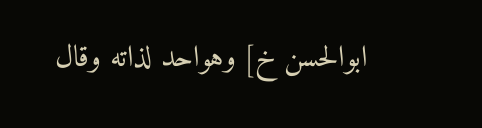ابوالحسن خ] وهواحد لذاته وقال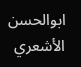ابوالحسن الأشعري